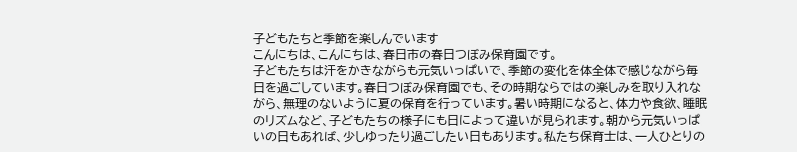子どもたちと季節を楽しんでいます
こんにちは、こんにちは、春日市の春日つぼみ保育園です。
子どもたちは汗をかきながらも元気いっぱいで、季節の変化を体全体で感じながら毎日を過ごしています。春日つぼみ保育園でも、その時期ならではの楽しみを取り入れながら、無理のないように夏の保育を行っています。暑い時期になると、体力や食欲、睡眠のリズムなど、子どもたちの様子にも日によって違いが見られます。朝から元気いっぱいの日もあれば、少しゆったり過ごしたい日もあります。私たち保育士は、一人ひとりの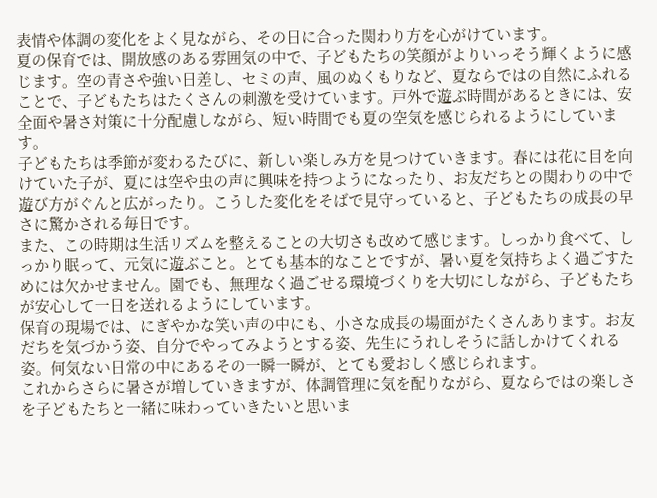表情や体調の変化をよく見ながら、その日に合った関わり方を心がけています。
夏の保育では、開放感のある雰囲気の中で、子どもたちの笑顔がよりいっそう輝くように感じます。空の青さや強い日差し、セミの声、風のぬくもりなど、夏ならではの自然にふれることで、子どもたちはたくさんの刺激を受けています。戸外で遊ぶ時間があるときには、安全面や暑さ対策に十分配慮しながら、短い時間でも夏の空気を感じられるようにしています。
子どもたちは季節が変わるたびに、新しい楽しみ方を見つけていきます。春には花に目を向けていた子が、夏には空や虫の声に興味を持つようになったり、お友だちとの関わりの中で遊び方がぐんと広がったり。こうした変化をそばで見守っていると、子どもたちの成長の早さに驚かされる毎日です。
また、この時期は生活リズムを整えることの大切さも改めて感じます。しっかり食べて、しっかり眠って、元気に遊ぶこと。とても基本的なことですが、暑い夏を気持ちよく過ごすためには欠かせません。園でも、無理なく過ごせる環境づくりを大切にしながら、子どもたちが安心して一日を送れるようにしています。
保育の現場では、にぎやかな笑い声の中にも、小さな成長の場面がたくさんあります。お友だちを気づかう姿、自分でやってみようとする姿、先生にうれしそうに話しかけてくれる姿。何気ない日常の中にあるその一瞬一瞬が、とても愛おしく感じられます。
これからさらに暑さが増していきますが、体調管理に気を配りながら、夏ならではの楽しさを子どもたちと一緒に味わっていきたいと思いま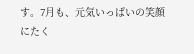す。7月も、元気いっぱいの笑顔にたく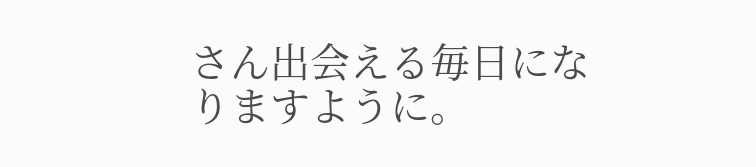さん出会える毎日になりますように。